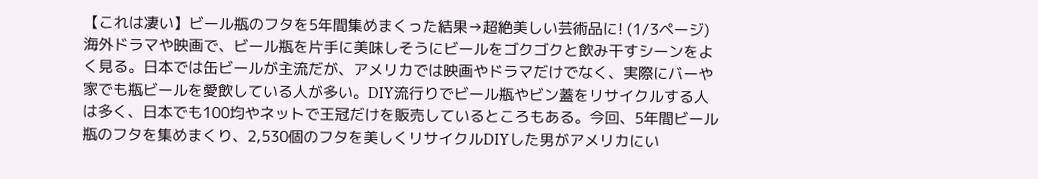【これは凄い】ビール瓶のフタを5年間集めまくった結果→超絶美しい芸術品に! (1/3ページ)
海外ドラマや映画で、ビール瓶を片手に美味しそうにビールをゴクゴクと飲み干すシーンをよく見る。日本では缶ビールが主流だが、アメリカでは映画やドラマだけでなく、実際にバーや家でも瓶ビールを愛飲している人が多い。DIY流行りでビール瓶やビン蓋をリサイクルする人は多く、日本でも100均やネットで王冠だけを販売しているところもある。今回、5年間ビール瓶のフタを集めまくり、2,530個のフタを美しくリサイクルDIYした男がアメリカにい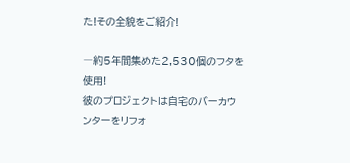た!その全貌をご紹介!

―約5年間集めた2,530個のフタを使用!
彼のプロジェクトは自宅のバーカウンターをリフォ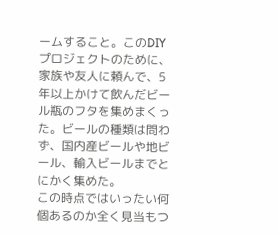ームすること。このDIYプロジェクトのために、家族や友人に頼んで、5年以上かけて飲んだビール瓶のフタを集めまくった。ビールの種類は問わず、国内産ビールや地ビール、輸入ビールまでとにかく集めた。
この時点ではいったい何個あるのか全く見当もつ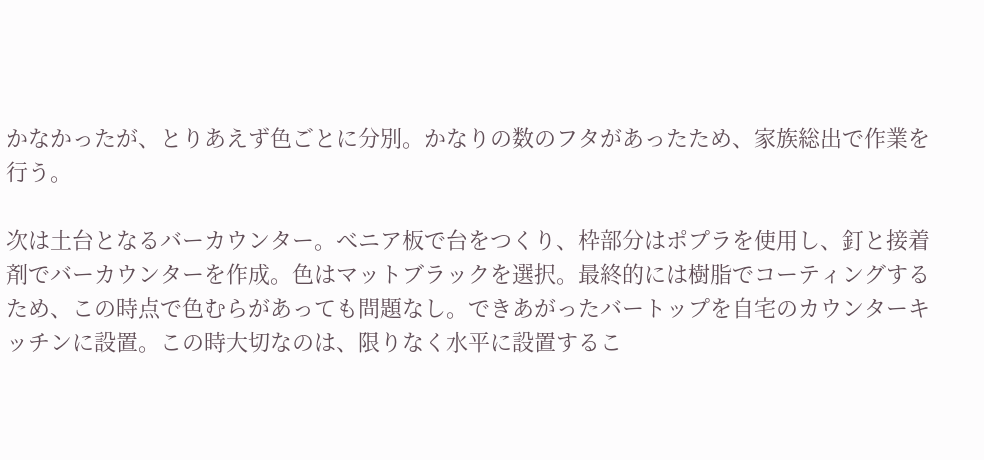かなかったが、とりあえず色ごとに分別。かなりの数のフタがあったため、家族総出で作業を行う。

次は土台となるバーカウンター。べニア板で台をつくり、枠部分はポプラを使用し、釘と接着剤でバーカウンターを作成。色はマットブラックを選択。最終的には樹脂でコーティングするため、この時点で色むらがあっても問題なし。できあがったバートップを自宅のカウンターキッチンに設置。この時大切なのは、限りなく水平に設置するこ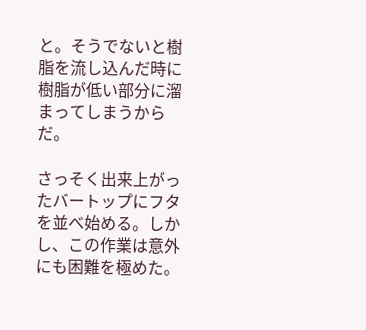と。そうでないと樹脂を流し込んだ時に樹脂が低い部分に溜まってしまうからだ。

さっそく出来上がったバートップにフタを並べ始める。しかし、この作業は意外にも困難を極めた。